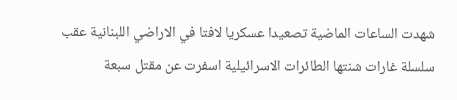شهدت الساعات الماضية تصعيدا عسكريا لافتا في الاراضي اللبنانية عقب سلسلة غارات شنتها الطائرات الاسرائيلية اسفرت عن مقتل سبعة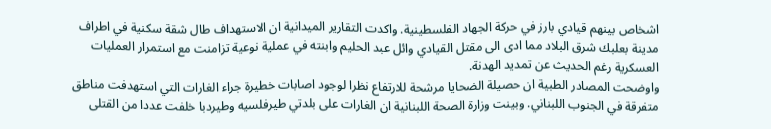اشخاص بينهم قيادي بارز في حركة الجهاد الفلسطينية. واكدت التقارير الميدانية ان الاستهداف طال شقة سكنية في اطراف مدينة بعلبك شرق البلاد مما ادى الى مقتل القيادي وائل عبد الحليم وابنته في عملية نوعية تزامنت مع استمرار العمليات العسكرية رغم الحديث عن تمديد الهدنة.
واوضحت المصادر الطبية ان حصيلة الضحايا مرشحة للارتفاع نظرا لوجود اصابات خطيرة جراء الغارات التي استهدفت مناطق متفرقة في الجنوب اللبناني. وبينت وزارة الصحة اللبنانية ان الغارات على بلدتي طيرفلسيه وطيردبا خلفت عددا من القتلى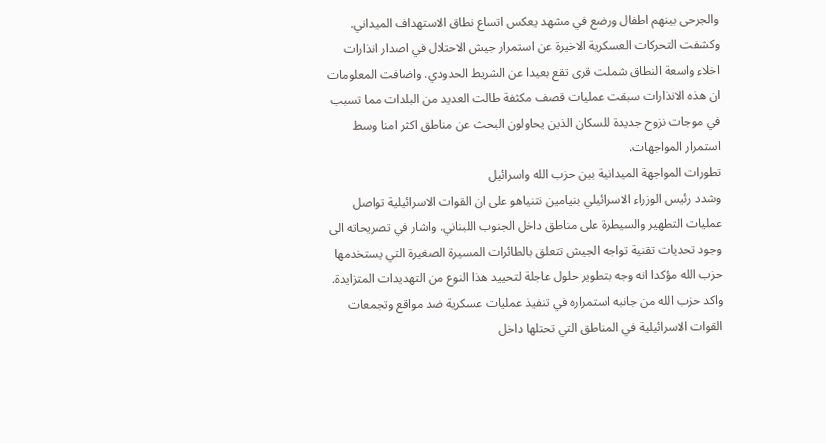والجرحى بينهم اطفال ورضع في مشهد يعكس اتساع نطاق الاستهداف الميداني.
وكشفت التحركات العسكرية الاخيرة عن استمرار جيش الاحتلال في اصدار انذارات اخلاء واسعة النطاق شملت قرى تقع بعيدا عن الشريط الحدودي. واضافت المعلومات ان هذه الانذارات سبقت عمليات قصف مكثفة طالت العديد من البلدات مما تسبب في موجات نزوح جديدة للسكان الذين يحاولون البحث عن مناطق اكثر امنا وسط استمرار المواجهات.
تطورات المواجهة الميدانية بين حزب الله واسرائيل
وشدد رئيس الوزراء الاسرائيلي بنيامين نتنياهو على ان القوات الاسرائيلية تواصل عمليات التطهير والسيطرة على مناطق داخل الجنوب اللبناني. واشار في تصريحاته الى وجود تحديات تقنية تواجه الجيش تتعلق بالطائرات المسيرة الصغيرة التي يستخدمها حزب الله مؤكدا انه وجه بتطوير حلول عاجلة لتحييد هذا النوع من التهديدات المتزايدة.
واكد حزب الله من جانبه استمراره في تنفيذ عمليات عسكرية ضد مواقع وتجمعات القوات الاسرائيلية في المناطق التي تحتلها داخل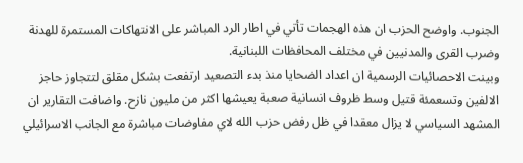الجنوب. واوضح الحزب ان هذه الهجمات تأتي في اطار الرد المباشر على الانتهاكات المستمرة للهدنة وضرب القرى والمدنيين في مختلف المحافظات اللبنانية.
وبينت الاحصائيات الرسمية ان اعداد الضحايا منذ بدء التصعيد ارتفعت بشكل مقلق لتتجاوز حاجز الالفين وتسعمئة قتيل وسط ظروف انسانية صعبة يعيشها اكثر من مليون نازح. واضافت التقارير ان المشهد السياسي لا يزال معقدا في ظل رفض حزب الله لاي مفاوضات مباشرة مع الجانب الاسرائيلي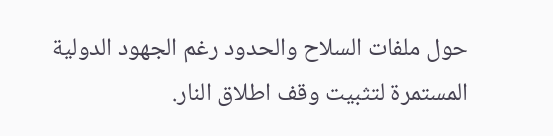حول ملفات السلاح والحدود رغم الجهود الدولية المستمرة لتثبيت وقف اطلاق النار.